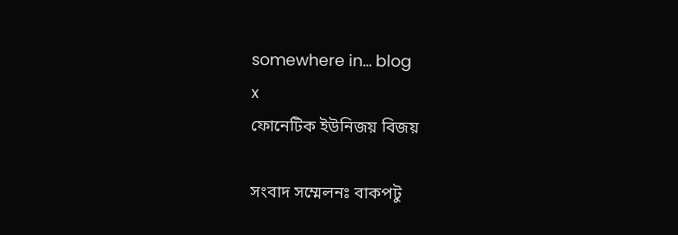somewhere in... blog
x
ফোনেটিক ইউনিজয় বিজয়

সংবাদ সম্মেলনঃ বাকপটু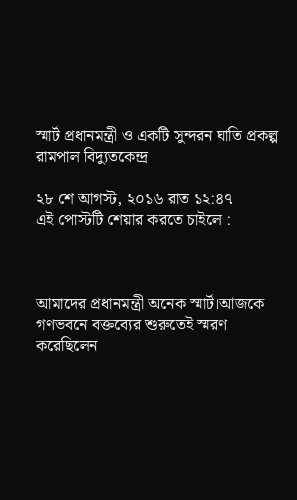স্মার্ট প্রধানমন্ত্রী ও একটি সুন্দরন ঘাতি প্রকল্প রামপাল বিদ্যুতকেন্দ্র

২৮ শে আগস্ট, ২০১৬ রাত ১২:৪৭
এই পোস্টটি শেয়ার করতে চাইলে :



আমাদের প্রধানমন্ত্রী অনেক স্মার্ট।আজকে গণভবনে বক্তব্যের শুরুতেই স্মরণ করেছিলেন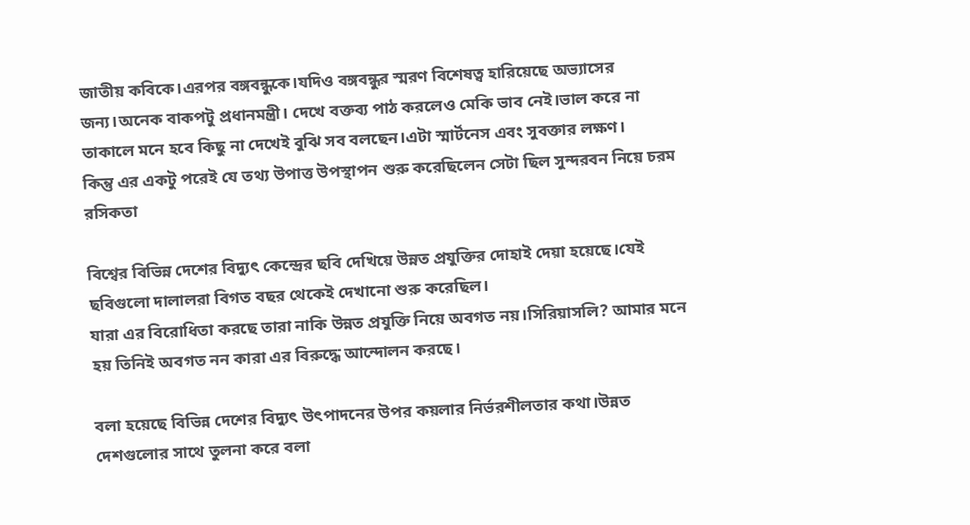জাতীয় কবিকে।এরপর বঙ্গবন্ধুকে।যদিও বঙ্গবন্ধুর স্মরণ বিশেষত্ব হারিয়েছে অভ্যাসের জন্য।অনেক বাকপটু প্রধানমন্ত্রী। দেখে বক্তব্য পাঠ করলেও মেকি ভাব নেই।ভাল করে না তাকালে মনে হবে কিছু না দেখেই বুঝি সব বলছেন।এটা স্মার্টনেস এবং সুবক্তার লক্ষণ।
কিন্তু এর একটু পরেই যে তথ্য উপাত্ত উপস্থাপন শুরু করেছিলেন সেটা ছিল সুন্দরবন নিয়ে চরম রসিকতা

বিশ্বের বিভিন্ন দেশের বিদ্যুৎ কেন্দ্রের ছবি দেখিয়ে উন্নত প্রযুক্তির দোহাই দেয়া হয়েছে।যেই ছবিগুলো দালালরা বিগত বছর থেকেই দেখানো শুরু করেছিল।
যারা এর বিরোধিতা করছে তারা নাকি উন্নত প্রযুক্তি নিয়ে অবগত নয়।সিরিয়াসলি? আমার মনে হয় তিনিই অবগত নন কারা এর বিরুদ্ধে আন্দোলন করছে।

বলা হয়েছে বিভিন্ন দেশের বিদ্যুৎ উৎপাদনের উপর কয়লার নির্ভরশীলতার কথা।উন্নত দেশগুলোর সাথে তুলনা করে বলা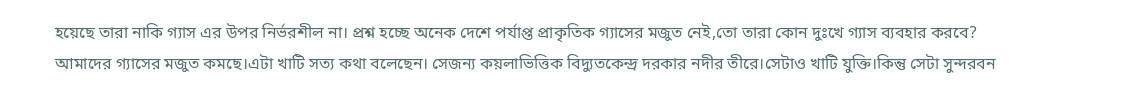হয়েছে তারা নাকি গ্যাস এর উপর নির্ভরশীল না। প্রশ্ন হচ্ছে অনেক দেশে পর্যাপ্ত প্রাকৃতিক গ্যাসের মজুত নেই,তো তারা কোন দুঃখে গ্যাস ব্যবহার করবে?
আমাদের গ্যাসের মজুত কমছে।এটা খাটি সত্য কথা বলেছেন। সেজন্য কয়লাভিত্তিক বিদ্যুতকেন্দ্র দরকার নদীর তীরে।সেটাও খাটি যুক্তি।কিন্তু সেটা সুন্দরবন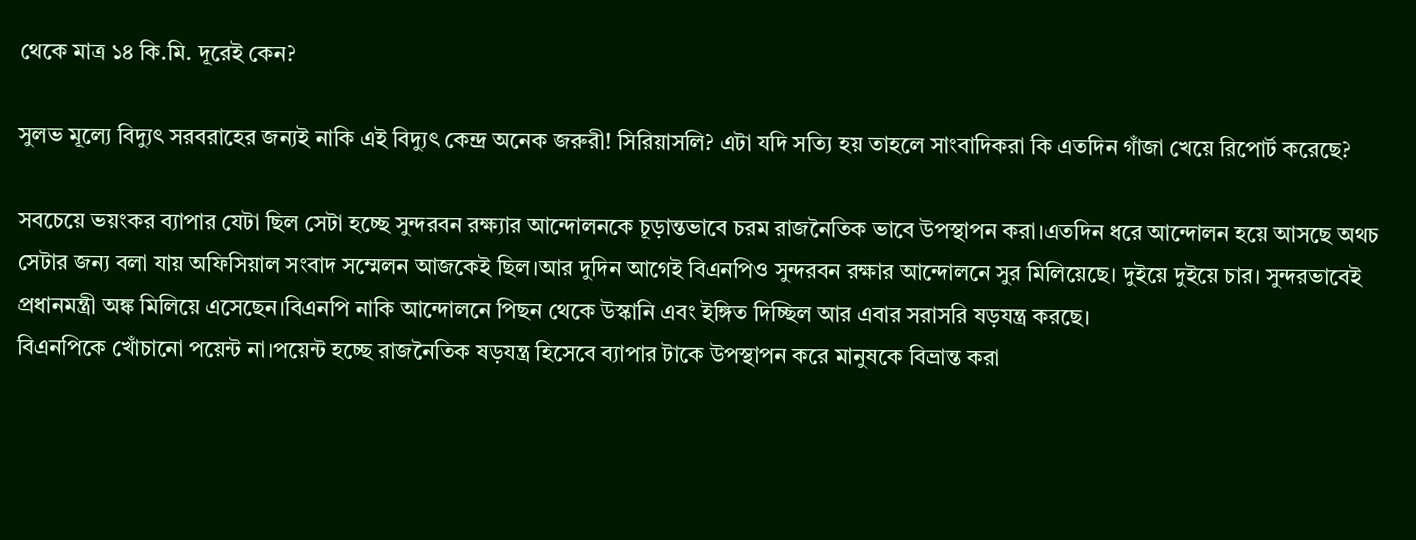থেকে মাত্র ১৪ কি.মি. দূরেই কেন?

সুলভ মূল্যে বিদ্যুৎ সরবরাহের জন্যই নাকি এই বিদ্যুৎ কেন্দ্র অনেক জরুরী! সিরিয়াসলি? এটা যদি সত্যি হয় তাহলে সাংবাদিকরা কি এতদিন গাঁজা খেয়ে রিপোর্ট করেছে?

সবচেয়ে ভয়ংকর ব্যাপার যেটা ছিল সেটা হচ্ছে সুন্দরবন রক্ষ্যার আন্দোলনকে চূড়ান্তভাবে চরম রাজনৈতিক ভাবে উপস্থাপন করা।এতদিন ধরে আন্দোলন হয়ে আসছে অথচ সেটার জন্য বলা যায় অফিসিয়াল সংবাদ সম্মেলন আজকেই ছিল।আর দুদিন আগেই বিএনপিও সুন্দরবন রক্ষার আন্দোলনে সুর মিলিয়েছে। দুইয়ে দুইয়ে চার। সুন্দরভাবেই প্রধানমন্ত্রী অঙ্ক মিলিয়ে এসেছেন।বিএনপি নাকি আন্দোলনে পিছন থেকে উস্কানি এবং ইঙ্গিত দিচ্ছিল আর এবার সরাসরি ষড়যন্ত্র করছে।
বিএনপিকে খোঁচানো পয়েন্ট না।পয়েন্ট হচ্ছে রাজনৈতিক ষড়যন্ত্র হিসেবে ব্যাপার টাকে উপস্থাপন করে মানুষকে বিভ্রান্ত করা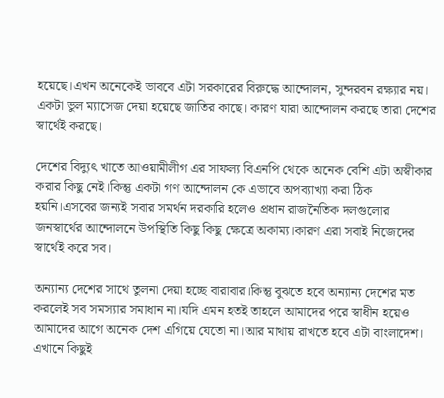হয়েছে।এখন অনেকেই ভাববে এটা সরকারের বিরুদ্ধে আন্দোলন, সুন্দরবন রক্ষ্যার নয়। একটা ভুল ম্যাসেজ দেয়া হয়েছে জাতির কাছে। কারণ যারা আন্দোলন করছে তারা দেশের স্বার্থেই করছে।

দেশের বিদ্যুৎ খাতে আওয়ামীলীগ এর সাফল্য বিএনপি থেকে অনেক বেশি এটা অস্বীকার করার কিছু নেই।কিন্তু একটা গণ আন্দোলন কে এভাবে অপব্যাখ্যা করা ঠিক হয়নি।এসবের জন্যই সবার সমর্থন দরকারি হলেও প্রধান রাজনৈতিক দলগুলোর জনস্বার্থের আন্দোলনে উপস্থিতি কিছু কিছু ক্ষেত্রে অকাম্য।কারণ এরা সবাই নিজেদের স্বার্থেই করে সব।

অন্যান্য দেশের সাথে তুলনা দেয়া হচ্ছে বারাবার।কিন্তু বুঝতে হবে অন্যান্য দেশের মত করলেই সব সমস্যার সমাধান না।যদি এমন হতই তাহলে আমাদের পরে স্বাধীন হয়েও আমাদের আগে অনেক দেশ এগিয়ে যেতো না।আর মাথায় রাখতে হবে এটা বাংলাদেশ। এখানে কিছুই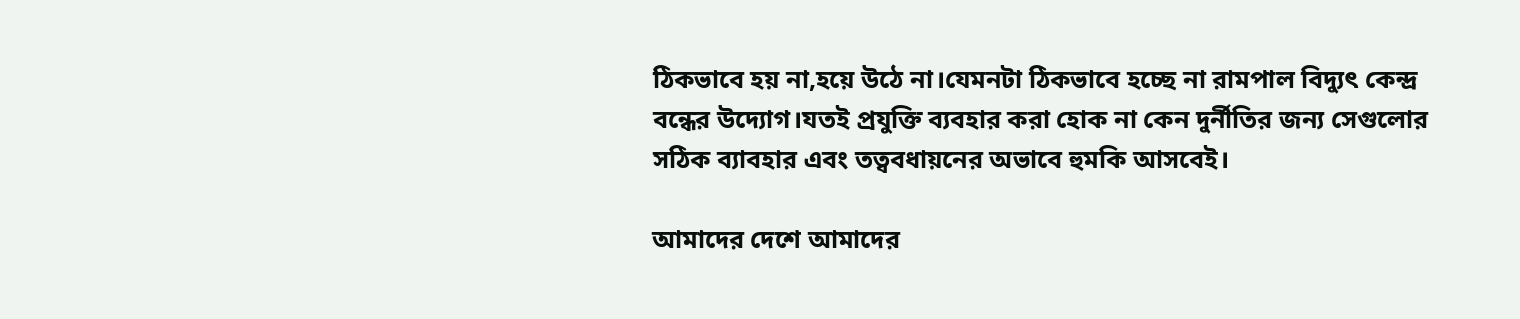ঠিকভাবে হয় না,হয়ে উঠে না।যেমনটা ঠিকভাবে হচ্ছে না রামপাল বিদ্যুৎ কেন্দ্র বন্ধের উদ্যোগ।যতই প্রযুক্তি ব্যবহার করা হোক না কেন দুর্নীতির জন্য সেগুলোর সঠিক ব্যাবহার এবং তত্ববধায়নের অভাবে হুমকি আসবেই।

আমাদের দেশে আমাদের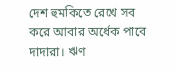দেশ হুমকিতে রেখে সব করে আবার অর্ধেক পাবে দাদারা। ঋণ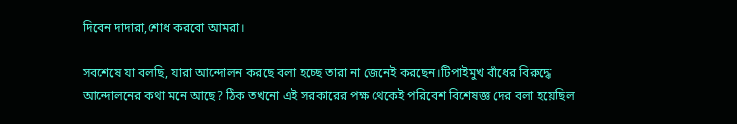দিবেন দাদারা,শোধ করবো আমরা।

সবশেষে যা বলছি, যারা আন্দোলন করছে বলা হচ্ছে তারা না জেনেই করছেন।টিপাইমুখ বাঁধের বিরুদ্ধে আন্দোলনের কথা মনে আছে? ঠিক তখনো এই সরকারের পক্ষ থেকেই পরিবেশ বিশেষজ্ঞ দের বলা হয়েছিল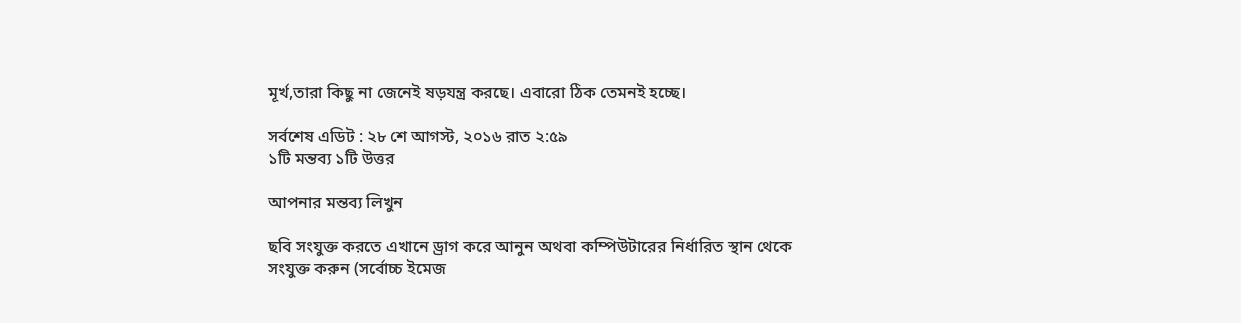মূর্খ,তারা কিছু না জেনেই ষড়যন্ত্র করছে। এবারো ঠিক তেমনই হচ্ছে।

সর্বশেষ এডিট : ২৮ শে আগস্ট, ২০১৬ রাত ২:৫৯
১টি মন্তব্য ১টি উত্তর

আপনার মন্তব্য লিখুন

ছবি সংযুক্ত করতে এখানে ড্রাগ করে আনুন অথবা কম্পিউটারের নির্ধারিত স্থান থেকে সংযুক্ত করুন (সর্বোচ্চ ইমেজ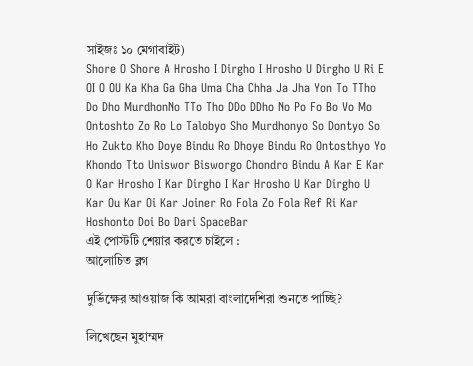সাইজঃ ১০ মেগাবাইট)
Shore O Shore A Hrosho I Dirgho I Hrosho U Dirgho U Ri E OI O OU Ka Kha Ga Gha Uma Cha Chha Ja Jha Yon To TTho Do Dho MurdhonNo TTo Tho DDo DDho No Po Fo Bo Vo Mo Ontoshto Zo Ro Lo Talobyo Sho Murdhonyo So Dontyo So Ho Zukto Kho Doye Bindu Ro Dhoye Bindu Ro Ontosthyo Yo Khondo Tto Uniswor Bisworgo Chondro Bindu A Kar E Kar O Kar Hrosho I Kar Dirgho I Kar Hrosho U Kar Dirgho U Kar Ou Kar Oi Kar Joiner Ro Fola Zo Fola Ref Ri Kar Hoshonto Doi Bo Dari SpaceBar
এই পোস্টটি শেয়ার করতে চাইলে :
আলোচিত ব্লগ

দুর্ভিক্ষের আওয়াজ কি আমরা বাংলাদেশিরা শুনতে পাচ্ছি?

লিখেছেন মুহাম্মদ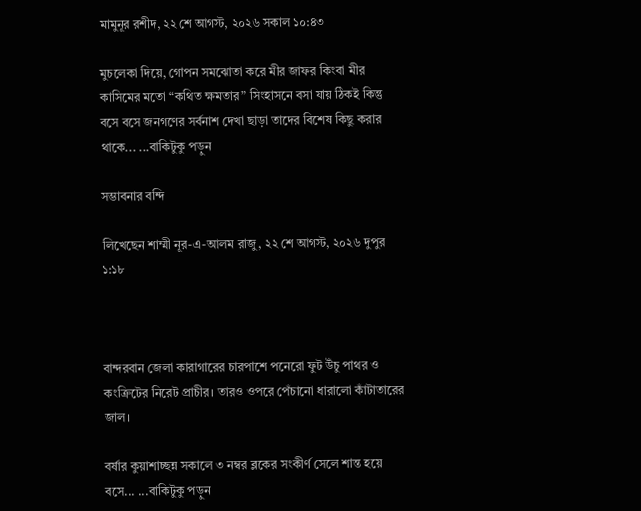মামুনূর রশীদ, ২২ শে আগস্ট, ২০২৬ সকাল ১০:৪৩

মুচলেকা দিয়ে, গোপন সমঝোতা করে মীর জাফর কিংবা মীর কাসিমের মতো “কথিত ক্ষমতার” সিংহাসনে বসা যায় ঠিকই কিন্তু বসে বসে জনগণের সর্বনাশ দেখা ছাড়া তাদের বিশেষ কিছু করার থাকে... ...বাকিটুকু পড়ুন

সম্ভাবনার বন্দি

লিখেছেন শাম্মী নূর-এ-আলম রাজু, ২২ শে আগস্ট, ২০২৬ দুপুর ১:১৮



বান্দরবান জেলা কারাগারের চারপাশে পনেরো ফুট উঁচু পাথর ও কংক্রিটের নিরেট প্রাচীর। তারও ওপরে পেঁচানো ধারালো কাঁটাতারের জাল।

বর্ষার কুয়াশাচ্ছন্ন সকালে ৩ নম্বর ব্লকের সংকীর্ণ সেলে শান্ত হয়ে বসে... ...বাকিটুকু পড়ুন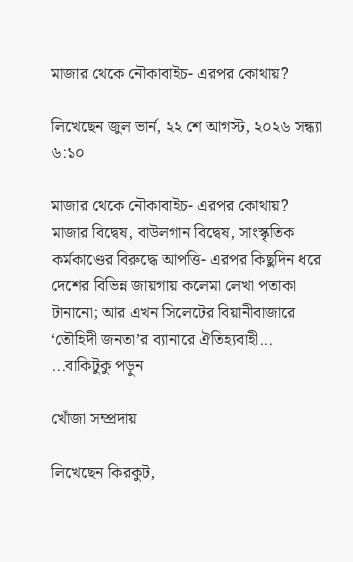মাজার থেকে নৌকাবাইচ- এরপর কোথায়?

লিখেছেন জুল ভার্ন, ২২ শে আগস্ট, ২০২৬ সন্ধ্যা ৬:১০

মাজার থেকে নৌকাবাইচ- এরপর কোথায়?
মাজার বিদ্বেষ, বাউলগান বিদ্বেষ, সাংস্কৃতিক কর্মকাণ্ডের বিরুদ্ধে আপত্তি- এরপর কিছুদিন ধরে দেশের বিভিন্ন জায়গায় কলেমা লেখা পতাকা টানানো; আর এখন সিলেটের বিয়ানীবাজারে ‘তৌহিদী জনতা’র ব্যানারে ঐতিহ্যবাহী... ...বাকিটুকু পড়ুন

খোঁজা সম্প্রদায়

লিখেছেন কিরকুট,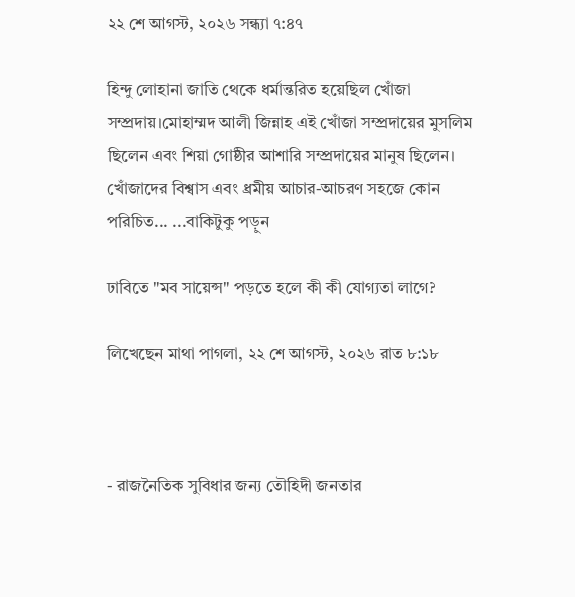২২ শে আগস্ট, ২০২৬ সন্ধ্যা ৭:৪৭

হিন্দু লোহানা জাতি থেকে ধর্মান্তরিত হয়েছিল খোঁজা সম্প্রদায়।মোহাম্মদ আলী জিন্নাহ এই খোঁজা সম্প্রদায়ের মুসলিম ছিলেন এবং শিয়া গোষ্ঠীর আশারি সম্প্রদায়ের মানুষ ছিলেন। খোঁজাদের বিশ্বাস এবং ধ্রমীয় আচার-আচরণ সহজে কোন পরিচিত... ...বাকিটুকু পড়ুন

ঢাবিতে "মব সায়েন্স" পড়তে হলে কী কী যোগ্যতা লাগে?

লিখেছেন মাথা পাগলা, ২২ শে আগস্ট, ২০২৬ রাত ৮:১৮



- রাজনৈতিক সুবিধার জন্য তৌহিদী জনতার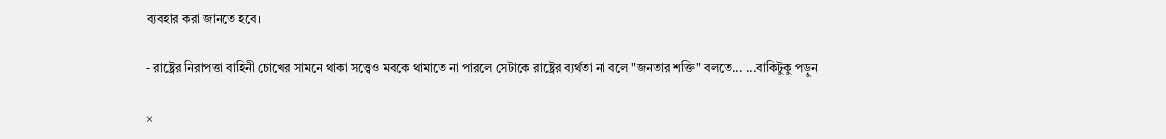ব্যবহার করা জানতে হবে।

- রাষ্ট্রের নিরাপত্তা বাহিনী চোখের সামনে থাকা সত্ত্বেও মবকে থামাতে না পারলে সেটাকে রাষ্ট্রের ব্যর্থতা না বলে "জনতার শক্তি" বলতে... ...বাকিটুকু পড়ুন

×